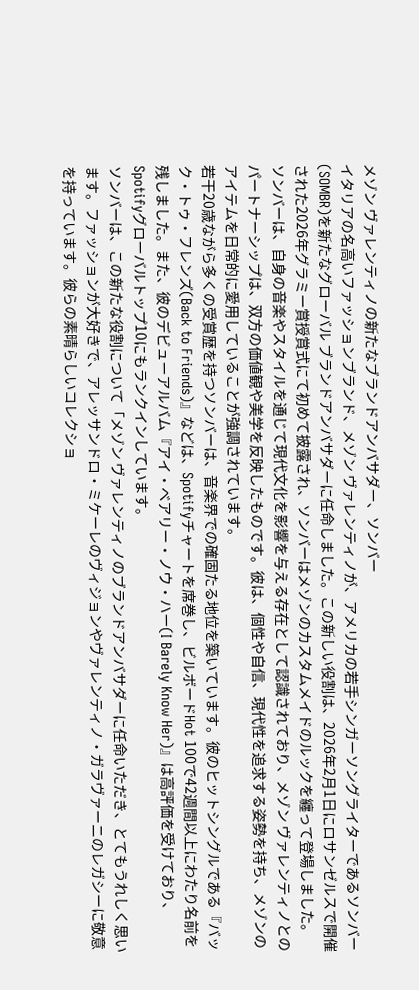メゾン ヴァレンティノの新たなブランドアンバサダー、ソンバー
イタリアの名高いファッションブランド、メゾン ヴァレンティノが、アメリカの若手シンガーソングライターであるソンバー(SOMBR)を新たなグローバル ブランドアンバサダーに任命しました。この新しい役割は、2026年2月1日にロサンゼルスで開催された2026年グラミー賞授賞式にて初めて披露され、ソンバーはメゾンのカスタムメイドのルックを纏って登場しました。
ソンバーは、自身の音楽やスタイルを通じて現代文化を影響を与える存在として認識されており、メゾン ヴァレンティノとのパートナーシップは、双方の価値観や美学を反映したものです。彼は、個性や自信、現代性を追求する姿勢を持ち、メゾンのアイテムを日常的に愛用していることが強調されています。
若干20歳ながら多くの受賞歴を持つソンバーは、音楽界での確固たる地位を築いています。彼のヒットシングルである『バック・トゥ・フレンズ(Back to Friends)』などは、Spotifyチャートを席巻し、ビルボードHot 100で42週間以上にわたり名前を残しました。また、彼のデビューアルバム『アイ・ベアリー・ノウ・ハー(I Barely Know Her)』は高評価を受けており、Spotifyグローバルトップ10にもランクインしています。
ソンバーは、この新たな役割について「メゾン ヴァレンティノのブランドアンバサダーに任命いただき、とてもうれしく思います。ファッションが大好きで、アレッサンドロ・ミケーレのヴィジョンやヴァレンティノ・ガラヴァーニのレガシーに敬意を持っています。彼らの素晴らしいコレクショ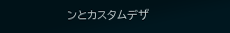ンとカスタムデザ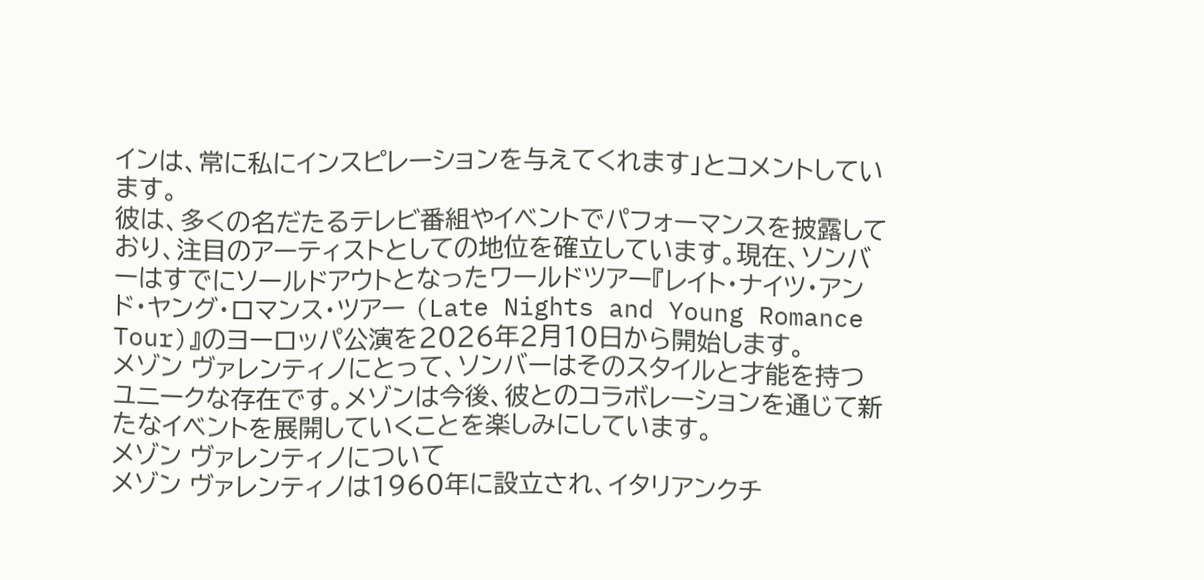インは、常に私にインスピレーションを与えてくれます」とコメントしています。
彼は、多くの名だたるテレビ番組やイベントでパフォーマンスを披露しており、注目のアーティストとしての地位を確立しています。現在、ソンバーはすでにソールドアウトとなったワールドツアー『レイト・ナイツ・アンド・ヤング・ロマンス・ツアー (Late Nights and Young Romance Tour)』のヨーロッパ公演を2026年2月10日から開始します。
メゾン ヴァレンティノにとって、ソンバーはそのスタイルと才能を持つユニークな存在です。メゾンは今後、彼とのコラボレーションを通じて新たなイベントを展開していくことを楽しみにしています。
メゾン ヴァレンティノについて
メゾン ヴァレンティノは1960年に設立され、イタリアンクチ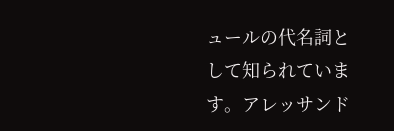ュールの代名詞として知られています。アレッサンド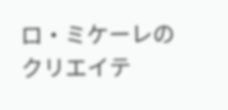ロ・ミケーレのクリエイテ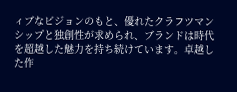ィブなビジョンのもと、優れたクラフツマンシップと独創性が求められ、ブランドは時代を超越した魅力を持ち続けています。卓越した作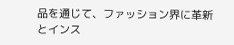品を通じて、ファッション界に革新とインス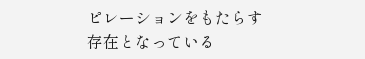ピレーションをもたらす存在となっている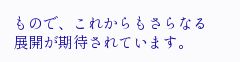もので、これからもさらなる展開が期待されています。